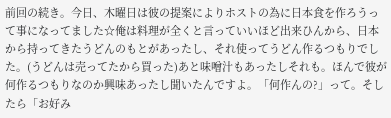前回の続き。今日、木曜日は彼の提案によりホストの為に日本食を作ろうって事になってました☆俺は料理が全くと言っていいほど出来ひんから、日本から持ってきたうどんのもとがあったし、それ使ってうどん作るつもりでした。(うどんは売ってたから買った)あと味噌汁もあったしそれも。ほんで彼が何作るつもりなのか興味あったし聞いたんですよ。「何作んの?」って。そしたら「お好み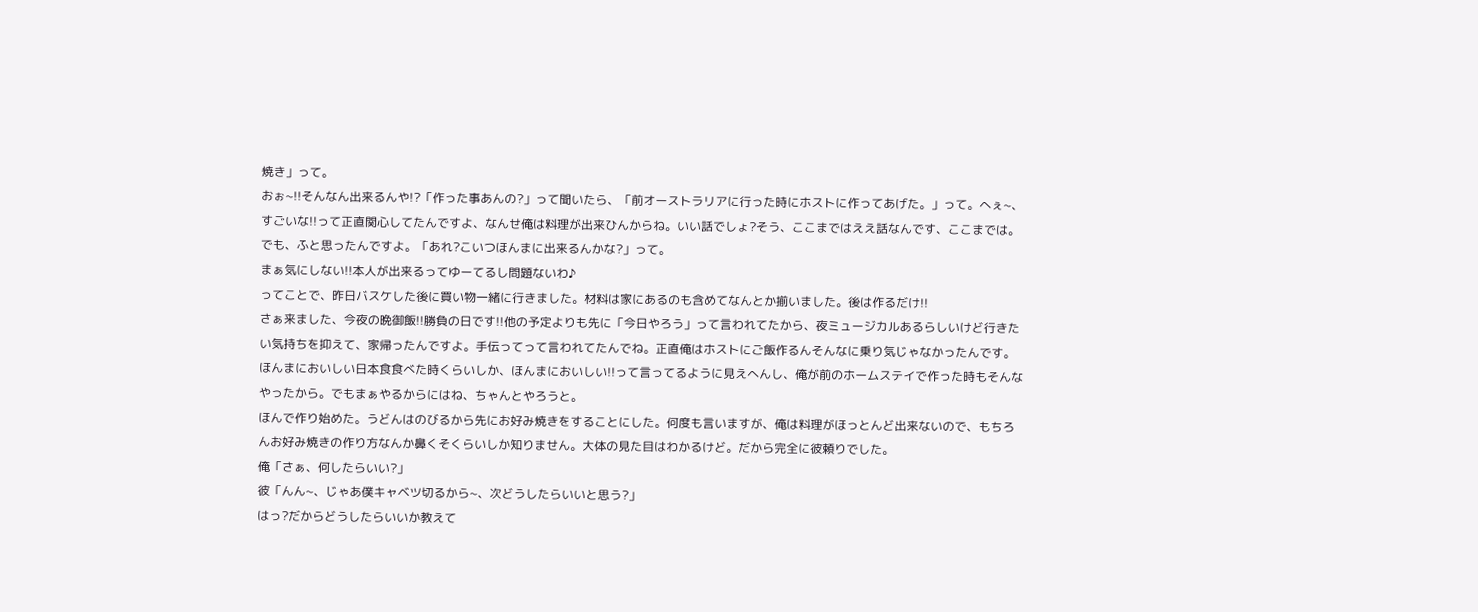焼き」って。
おぉ~!!そんなん出来るんや!?「作った事あんの?」って聞いたら、「前オーストラリアに行った時にホストに作ってあげた。」って。へぇ~、すごいな!!って正直関心してたんですよ、なんせ俺は料理が出来ひんからね。いい話でしょ?そう、ここまではええ話なんです、ここまでは。
でも、ふと思ったんですよ。「あれ?こいつほんまに出来るんかな?」って。
まぁ気にしない!!本人が出来るってゆーてるし問題ないわ♪
ってことで、昨日バスケした後に買い物一緒に行きました。材料は家にあるのも含めてなんとか揃いました。後は作るだけ!!
さぁ来ました、今夜の晩御飯!!勝負の日です!!他の予定よりも先に「今日やろう」って言われてたから、夜ミュージカルあるらしいけど行きたい気持ちを抑えて、家帰ったんですよ。手伝ってって言われてたんでね。正直俺はホストにご飯作るんそんなに乗り気じゃなかったんです。ほんまにおいしい日本食食べた時くらいしか、ほんまにおいしい!!って言ってるように見えへんし、俺が前のホームステイで作った時もそんなやったから。でもまぁやるからにはね、ちゃんとやろうと。
ほんで作り始めた。うどんはのびるから先にお好み焼きをすることにした。何度も言いますが、俺は料理がほっとんど出来ないので、もちろんお好み焼きの作り方なんか鼻くそくらいしか知りません。大体の見た目はわかるけど。だから完全に彼頼りでした。
俺「さぁ、何したらいい?」
彼「んん~、じゃあ僕キャベツ切るから~、次どうしたらいいと思う?」
はっ?だからどうしたらいいか教えて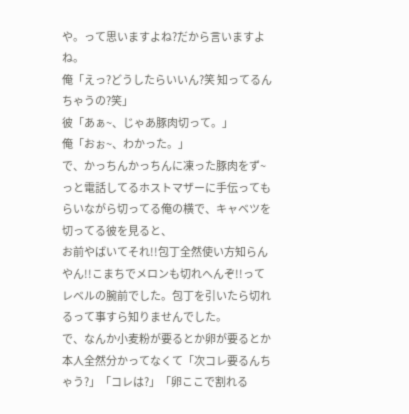や。って思いますよね?だから言いますよね。
俺「えっ?どうしたらいいん?笑 知ってるんちゃうの?笑」
彼「あぁ~、じゃあ豚肉切って。」
俺「おぉ~、わかった。」
で、かっちんかっちんに凍った豚肉をず~っと電話してるホストマザーに手伝ってもらいながら切ってる俺の横で、キャベツを切ってる彼を見ると、
お前やばいてそれ!!包丁全然使い方知らんやん!!こまちでメロンも切れへんぞ!!ってレベルの腕前でした。包丁を引いたら切れるって事すら知りませんでした。
で、なんか小麦粉が要るとか卵が要るとか本人全然分かってなくて「次コレ要るんちゃう?」「コレは?」「卵ここで割れる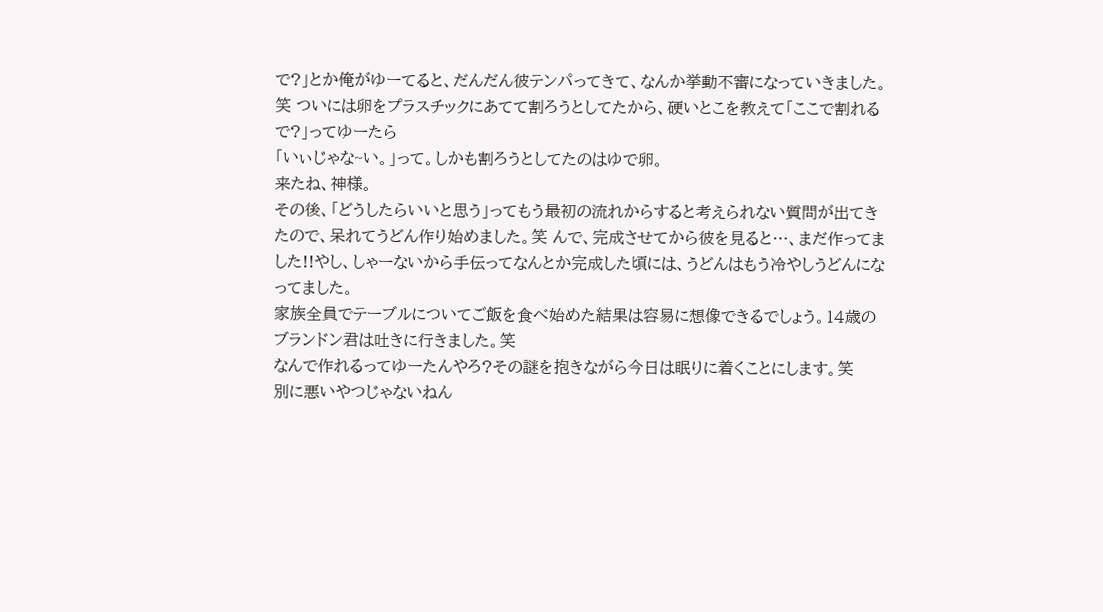で?」とか俺がゆーてると、だんだん彼テンパってきて、なんか挙動不審になっていきました。笑 ついには卵をプラスチックにあてて割ろうとしてたから、硬いとこを教えて「ここで割れるで?」ってゆーたら
「いぃじゃな~い。」って。しかも割ろうとしてたのはゆで卵。
来たね、神様。
その後、「どうしたらいいと思う」ってもう最初の流れからすると考えられない質問が出てきたので、呆れてうどん作り始めました。笑 んで、完成させてから彼を見ると…、まだ作ってました!!やし、しゃーないから手伝ってなんとか完成した頃には、うどんはもう冷やしうどんになってました。
家族全員でテーブルについてご飯を食べ始めた結果は容易に想像できるでしょう。14歳のブランドン君は吐きに行きました。笑
なんで作れるってゆーたんやろ?その謎を抱きながら今日は眠りに着くことにします。笑
別に悪いやつじゃないねん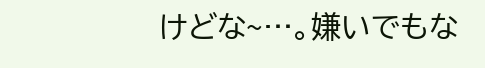けどな~…。嫌いでもな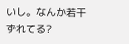いし。なんか若干ずれてる?